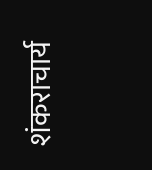शंकराचार्य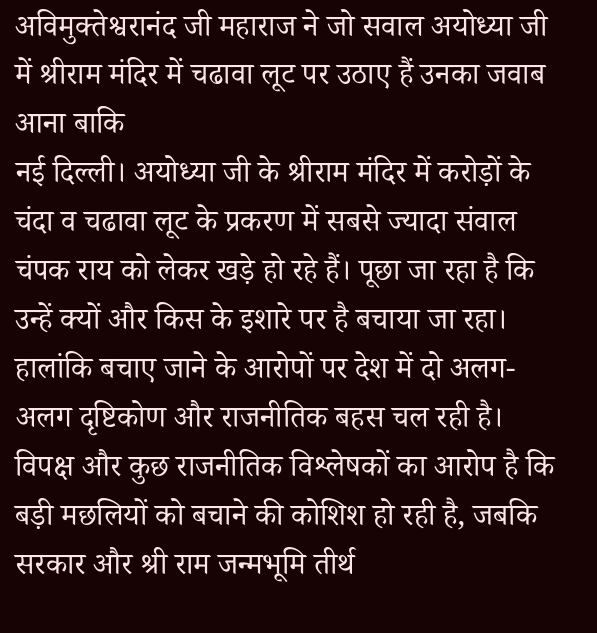अविमुक्तेश्वरानंद जी महाराज ने जो सवाल अयोध्या जी में श्रीराम मंदिर में चढावा लूट पर उठाए हैं उनका जवाब आना बाकि
नई दिल्ली। अयोध्या जी के श्रीराम मंदिर में करोड़ों के चंदा व चढावा लूट के प्रकरण में सबसे ज्यादा संवाल चंपक राय को लेकर खड़े हो रहे हैं। पूछा जा रहा है कि उन्हें क्यों और किस के इशारे पर है बचाया जा रहा। हालांकि बचाए जाने के आरोपों पर देश में दो अलग-अलग दृष्टिकोण और राजनीतिक बहस चल रही है। विपक्ष और कुछ राजनीतिक विश्लेषकों का आरोप है कि बड़ी मछलियों को बचाने की कोशिश हो रही है, जबकि सरकार और श्री राम जन्मभूमि तीर्थ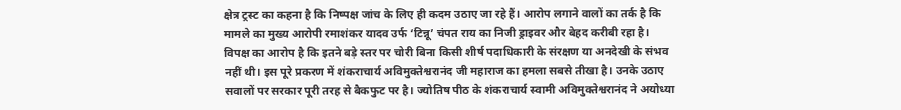क्षेत्र ट्रस्ट का कहना है कि निष्पक्ष जांच के लिए ही कदम उठाए जा रहे हैं। आरोप लगाने वालों का तर्क है कि मामले का मुख्य आरोपी रमाशंकर यादव उर्फ ‘टिन्नू’ चंपत राय का निजी ड्राइवर और बेहद करीबी रहा है। विपक्ष का आरोप है कि इतने बड़े स्तर पर चोरी बिना किसी शीर्ष पदाधिकारी के संरक्षण या अनदेखी के संभव नहीं थी। इस पूरे प्रकरण में शंकराचार्य अविमुक्तेश्वरानंद जी महाराज का हमला सबसे तीखा है। उनके उठाए सवालों पर सरकार पूरी तरह से बैकफुट पर है। ज्योतिष पीठ के शंकराचार्य स्वामी अविमुक्तेश्वरानंद ने अयोध्या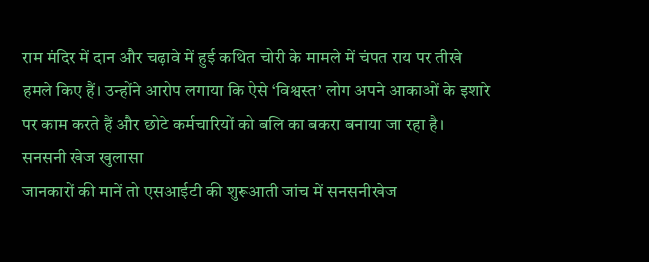राम मंदिर में दान और चढ़ावे में हुई कथित चोरी के मामले में चंपत राय पर तीखे हमले किए हैं। उन्होंने आरोप लगाया कि ऐसे ‘विश्वस्त’ लोग अपने आकाओं के इशारे पर काम करते हैं और छोटे कर्मचारियों को बलि का बकरा बनाया जा रहा है।
सनसनी खेज खुलासा
जानकारों की मानें तो एसआईटी की शुरूआती जांच में सनसनीखेज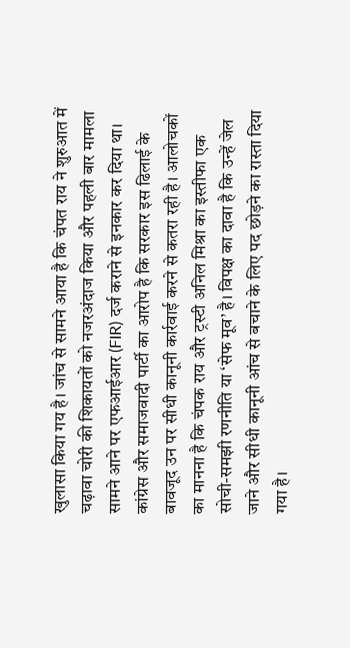खुलासा किया गय है। जांच से सामने आया है कि चंपत राय ने शुरुआत में चढ़ावा चोरी की शिकायतों को नजरअंदाज किया और पहली बार मामला सामने आने पर एफआईआर (FIR) दर्ज कराने से इनकार कर दिया था। कांग्रेस और समाजवादी पार्टी का आरोप है कि सरकार इस ढिलाई के बावजूद उन पर सीधी कानूनी कार्रवाई करने से कतरा रही है। आलोचकों का मानना है कि चंपक राय और ट्रस्टी अनिल मिश्रा का इस्तीफा एक सोची-समझी रणनीति या ‘सेफ मूव’ है। विपक्ष का दावा है कि उन्हें जेल जाने और सीधी कानूनी आंच से बचाने के लिए पद छोड़ने का रास्ता दिया गया है।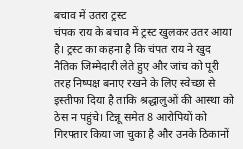बचाव में उतरा ट्रस्ट
चंपक राय के बचाव में ट्रस्ट खुलकर उतर आया है। ट्रस्ट का कहना है कि चंपत राय ने खुद नैतिक जिम्मेदारी लेते हुए और जांच को पूरी तरह निष्पक्ष बनाए रखने के लिए स्वेच्छा से इस्तीफा दिया है ताकि श्रद्धालुओं की आस्था को ठेस न पहुंचे। टिन्नू समेत 8 आरोपियों को गिरफ्तार किया जा चुका है और उनके ठिकानों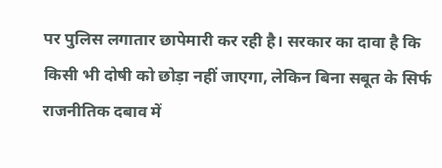पर पुलिस लगातार छापेमारी कर रही है। सरकार का दावा है कि किसी भी दोषी को छोड़ा नहीं जाएगा, लेकिन बिना सबूत के सिर्फ राजनीतिक दबाव में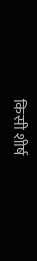किसी शीर्ष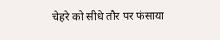चेहरे को सीधे तौर पर फंसाया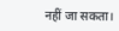नहीं जा सकता।